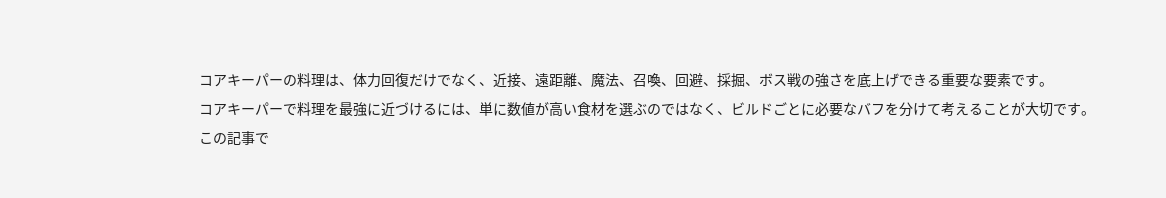コアキーパーの料理は、体力回復だけでなく、近接、遠距離、魔法、召喚、回避、採掘、ボス戦の強さを底上げできる重要な要素です。
コアキーパーで料理を最強に近づけるには、単に数値が高い食材を選ぶのではなく、ビルドごとに必要なバフを分けて考えることが大切です。
この記事で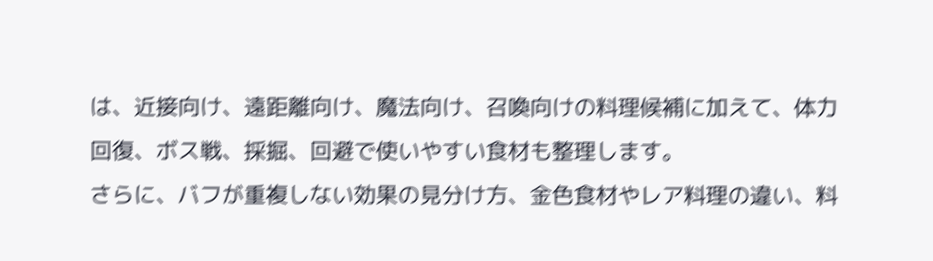は、近接向け、遠距離向け、魔法向け、召喚向けの料理候補に加えて、体力回復、ボス戦、採掘、回避で使いやすい食材も整理します。
さらに、バフが重複しない効果の見分け方、金色食材やレア料理の違い、料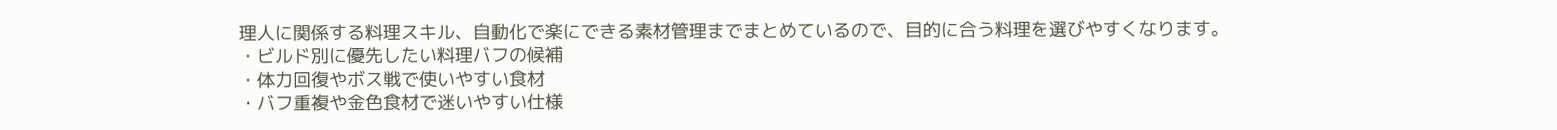理人に関係する料理スキル、自動化で楽にできる素材管理までまとめているので、目的に合う料理を選びやすくなります。
・ビルド別に優先したい料理バフの候補
・体力回復やボス戦で使いやすい食材
・バフ重複や金色食材で迷いやすい仕様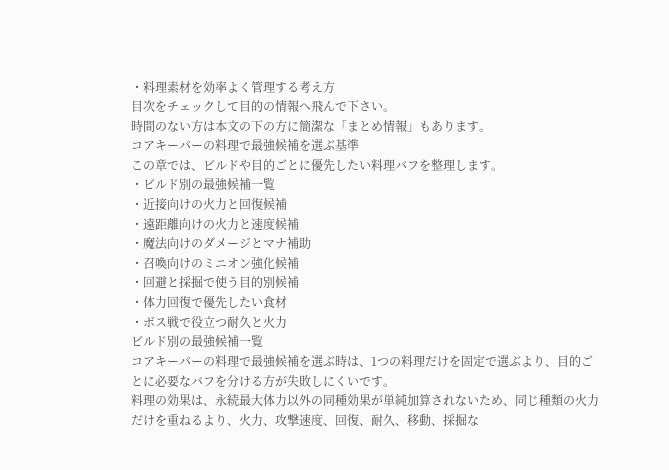・料理素材を効率よく管理する考え方
目次をチェックして目的の情報へ飛んで下さい。
時間のない方は本文の下の方に簡潔な「まとめ情報」もあります。
コアキーパーの料理で最強候補を選ぶ基準
この章では、ビルドや目的ごとに優先したい料理バフを整理します。
・ビルド別の最強候補一覧
・近接向けの火力と回復候補
・遠距離向けの火力と速度候補
・魔法向けのダメージとマナ補助
・召喚向けのミニオン強化候補
・回避と採掘で使う目的別候補
・体力回復で優先したい食材
・ボス戦で役立つ耐久と火力
ビルド別の最強候補一覧
コアキーパーの料理で最強候補を選ぶ時は、1つの料理だけを固定で選ぶより、目的ごとに必要なバフを分ける方が失敗しにくいです。
料理の効果は、永続最大体力以外の同種効果が単純加算されないため、同じ種類の火力だけを重ねるより、火力、攻撃速度、回復、耐久、移動、採掘な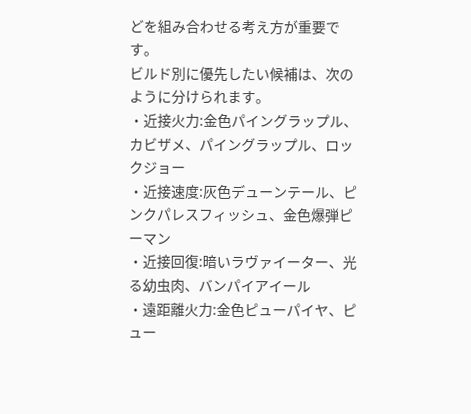どを組み合わせる考え方が重要です。
ビルド別に優先したい候補は、次のように分けられます。
・近接火力:金色パイングラップル、カビザメ、パイングラップル、ロックジョー
・近接速度:灰色デューンテール、ピンクパレスフィッシュ、金色爆弾ピーマン
・近接回復:暗いラヴァイーター、光る幼虫肉、バンパイアイール
・遠距離火力:金色ピューパイヤ、ピュー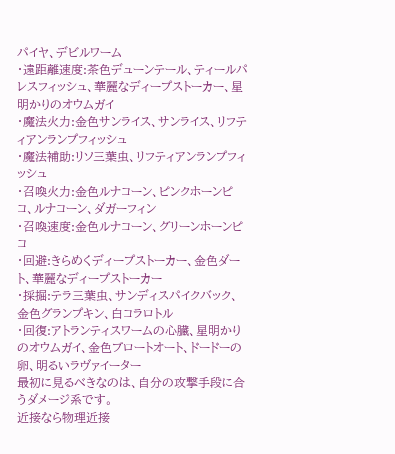パイヤ、デビルワーム
・遠距離速度:茶色デューンテール、ティールパレスフィッシュ、華麗なディープストーカー、星明かりのオウムガイ
・魔法火力:金色サンライス、サンライス、リフティアンランプフィッシュ
・魔法補助:リソ三葉虫、リフティアンランプフィッシュ
・召喚火力:金色ルナコーン、ピンクホーンピコ、ルナコーン、ダガーフィン
・召喚速度:金色ルナコーン、グリーンホーンピコ
・回避:きらめくディープストーカー、金色ダート、華麗なディープストーカー
・採掘:テラ三葉虫、サンディスパイクバック、金色グランプキン、白コラロトル
・回復:アトランティスワームの心臓、星明かりのオウムガイ、金色ブロートオート、ドードーの卵、明るいラヴァイーター
最初に見るべきなのは、自分の攻撃手段に合うダメージ系です。
近接なら物理近接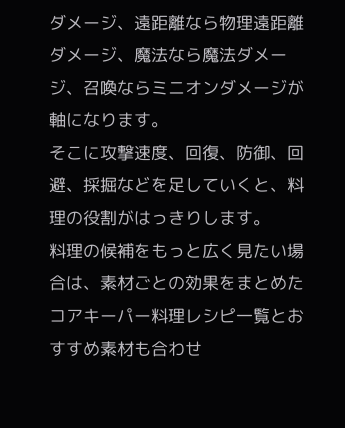ダメージ、遠距離なら物理遠距離ダメージ、魔法なら魔法ダメージ、召喚ならミニオンダメージが軸になります。
そこに攻撃速度、回復、防御、回避、採掘などを足していくと、料理の役割がはっきりします。
料理の候補をもっと広く見たい場合は、素材ごとの効果をまとめたコアキーパー料理レシピ一覧とおすすめ素材も合わせ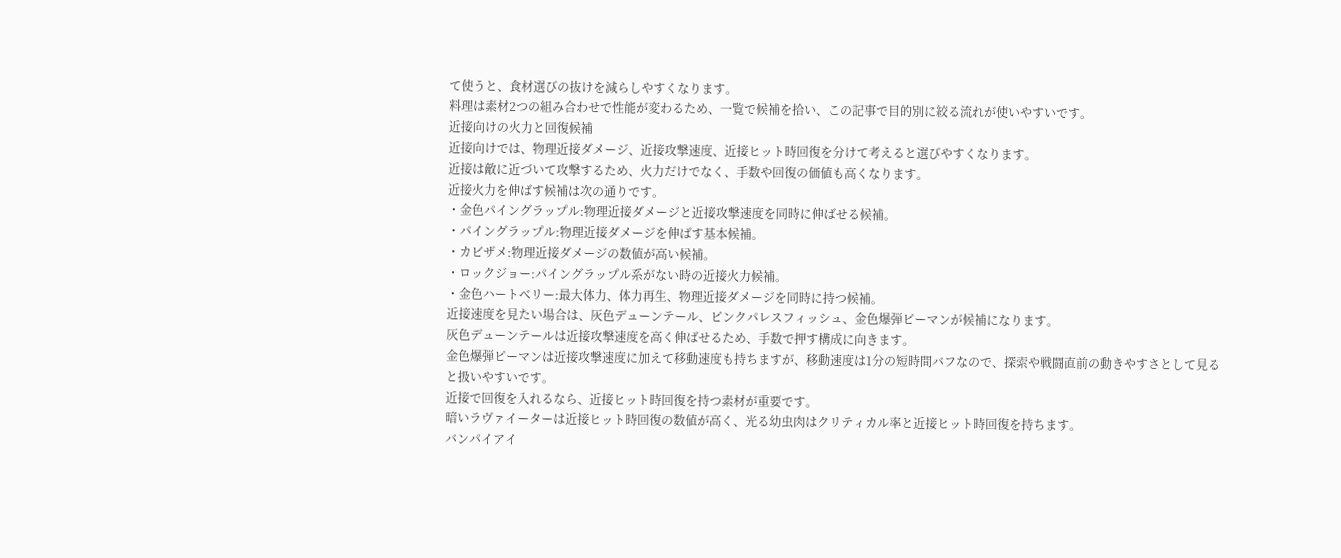て使うと、食材選びの抜けを減らしやすくなります。
料理は素材2つの組み合わせで性能が変わるため、一覧で候補を拾い、この記事で目的別に絞る流れが使いやすいです。
近接向けの火力と回復候補
近接向けでは、物理近接ダメージ、近接攻撃速度、近接ヒット時回復を分けて考えると選びやすくなります。
近接は敵に近づいて攻撃するため、火力だけでなく、手数や回復の価値も高くなります。
近接火力を伸ばす候補は次の通りです。
・金色パイングラップル:物理近接ダメージと近接攻撃速度を同時に伸ばせる候補。
・パイングラップル:物理近接ダメージを伸ばす基本候補。
・カビザメ:物理近接ダメージの数値が高い候補。
・ロックジョー:パイングラップル系がない時の近接火力候補。
・金色ハートベリー:最大体力、体力再生、物理近接ダメージを同時に持つ候補。
近接速度を見たい場合は、灰色デューンテール、ピンクパレスフィッシュ、金色爆弾ピーマンが候補になります。
灰色デューンテールは近接攻撃速度を高く伸ばせるため、手数で押す構成に向きます。
金色爆弾ピーマンは近接攻撃速度に加えて移動速度も持ちますが、移動速度は1分の短時間バフなので、探索や戦闘直前の動きやすさとして見ると扱いやすいです。
近接で回復を入れるなら、近接ヒット時回復を持つ素材が重要です。
暗いラヴァイーターは近接ヒット時回復の数値が高く、光る幼虫肉はクリティカル率と近接ヒット時回復を持ちます。
バンパイアイ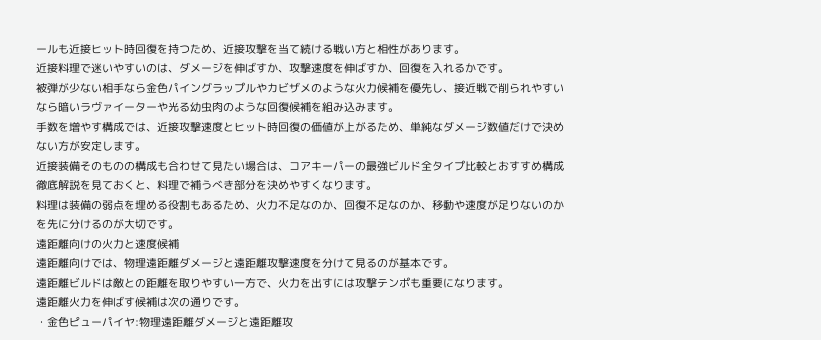ールも近接ヒット時回復を持つため、近接攻撃を当て続ける戦い方と相性があります。
近接料理で迷いやすいのは、ダメージを伸ばすか、攻撃速度を伸ばすか、回復を入れるかです。
被弾が少ない相手なら金色パイングラップルやカビザメのような火力候補を優先し、接近戦で削られやすいなら暗いラヴァイーターや光る幼虫肉のような回復候補を組み込みます。
手数を増やす構成では、近接攻撃速度とヒット時回復の価値が上がるため、単純なダメージ数値だけで決めない方が安定します。
近接装備そのものの構成も合わせて見たい場合は、コアキーパーの最強ビルド全タイプ比較とおすすめ構成徹底解説を見ておくと、料理で補うべき部分を決めやすくなります。
料理は装備の弱点を埋める役割もあるため、火力不足なのか、回復不足なのか、移動や速度が足りないのかを先に分けるのが大切です。
遠距離向けの火力と速度候補
遠距離向けでは、物理遠距離ダメージと遠距離攻撃速度を分けて見るのが基本です。
遠距離ビルドは敵との距離を取りやすい一方で、火力を出すには攻撃テンポも重要になります。
遠距離火力を伸ばす候補は次の通りです。
・金色ピューパイヤ:物理遠距離ダメージと遠距離攻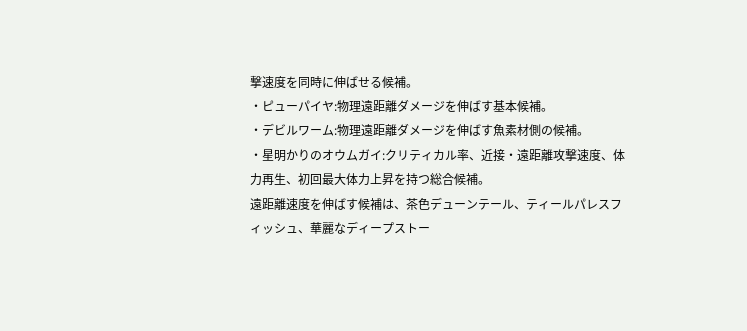撃速度を同時に伸ばせる候補。
・ピューパイヤ:物理遠距離ダメージを伸ばす基本候補。
・デビルワーム:物理遠距離ダメージを伸ばす魚素材側の候補。
・星明かりのオウムガイ:クリティカル率、近接・遠距離攻撃速度、体力再生、初回最大体力上昇を持つ総合候補。
遠距離速度を伸ばす候補は、茶色デューンテール、ティールパレスフィッシュ、華麗なディープストー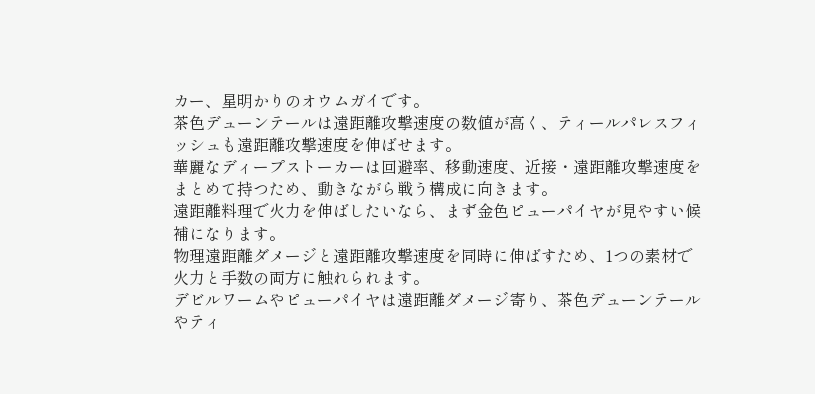カー、星明かりのオウムガイです。
茶色デューンテールは遠距離攻撃速度の数値が高く、ティールパレスフィッシュも遠距離攻撃速度を伸ばせます。
華麗なディープストーカーは回避率、移動速度、近接・遠距離攻撃速度をまとめて持つため、動きながら戦う構成に向きます。
遠距離料理で火力を伸ばしたいなら、まず金色ピューパイヤが見やすい候補になります。
物理遠距離ダメージと遠距離攻撃速度を同時に伸ばすため、1つの素材で火力と手数の両方に触れられます。
デビルワームやピューパイヤは遠距離ダメージ寄り、茶色デューンテールやティ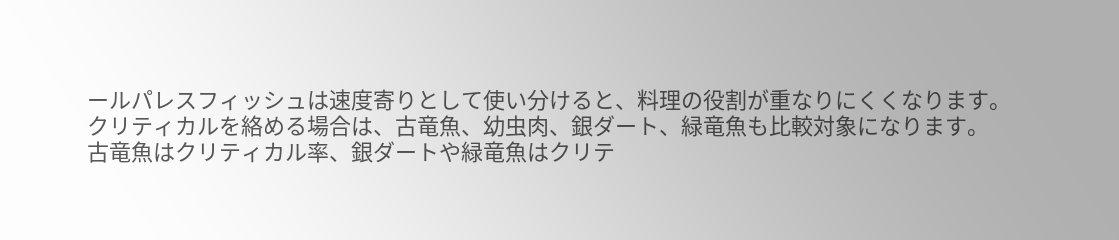ールパレスフィッシュは速度寄りとして使い分けると、料理の役割が重なりにくくなります。
クリティカルを絡める場合は、古竜魚、幼虫肉、銀ダート、緑竜魚も比較対象になります。
古竜魚はクリティカル率、銀ダートや緑竜魚はクリテ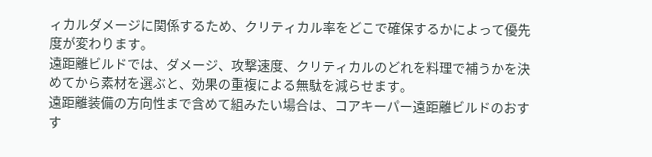ィカルダメージに関係するため、クリティカル率をどこで確保するかによって優先度が変わります。
遠距離ビルドでは、ダメージ、攻撃速度、クリティカルのどれを料理で補うかを決めてから素材を選ぶと、効果の重複による無駄を減らせます。
遠距離装備の方向性まで含めて組みたい場合は、コアキーパー遠距離ビルドのおすす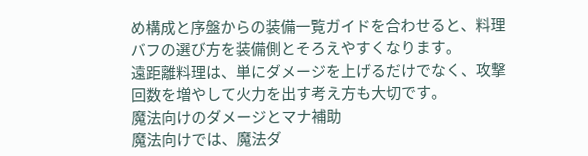め構成と序盤からの装備一覧ガイドを合わせると、料理バフの選び方を装備側とそろえやすくなります。
遠距離料理は、単にダメージを上げるだけでなく、攻撃回数を増やして火力を出す考え方も大切です。
魔法向けのダメージとマナ補助
魔法向けでは、魔法ダ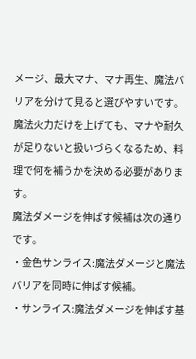メージ、最大マナ、マナ再生、魔法バリアを分けて見ると選びやすいです。
魔法火力だけを上げても、マナや耐久が足りないと扱いづらくなるため、料理で何を補うかを決める必要があります。
魔法ダメージを伸ばす候補は次の通りです。
・金色サンライス:魔法ダメージと魔法バリアを同時に伸ばす候補。
・サンライス:魔法ダメージを伸ばす基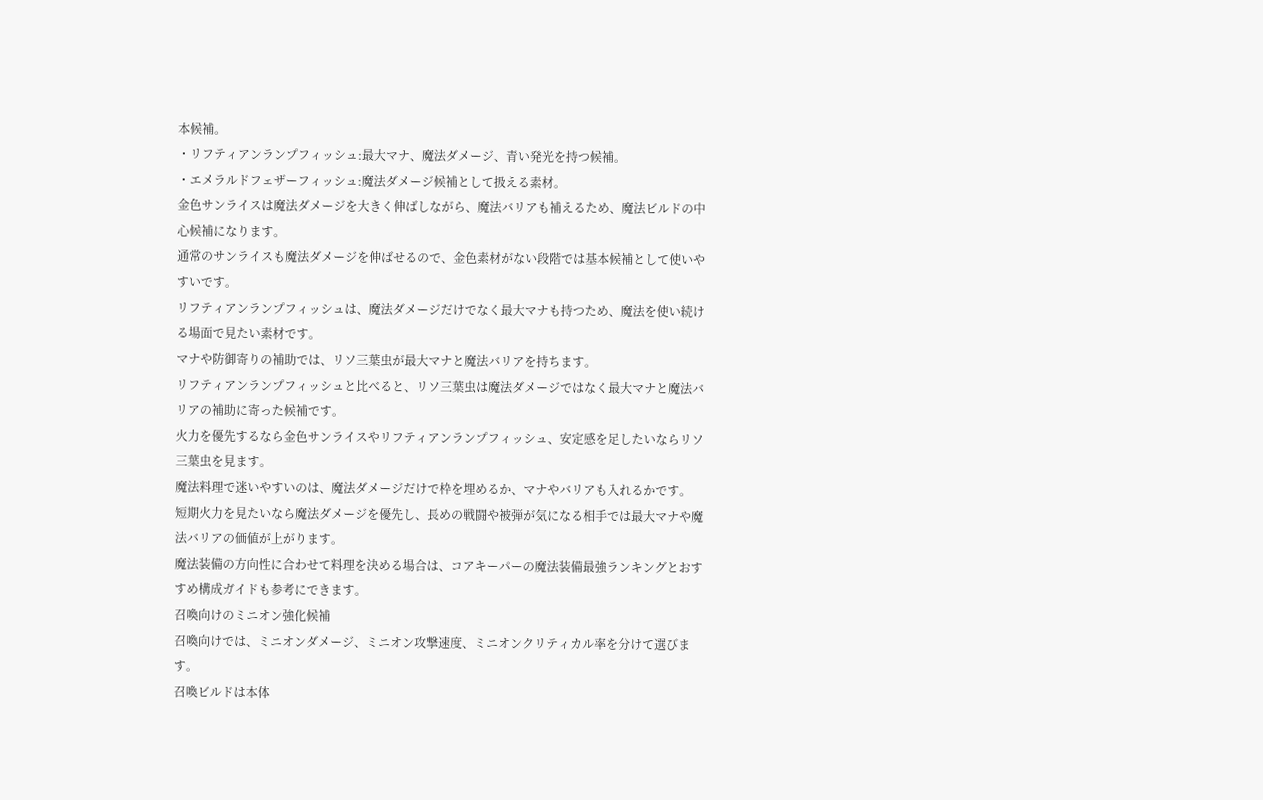本候補。
・リフティアンランプフィッシュ:最大マナ、魔法ダメージ、青い発光を持つ候補。
・エメラルドフェザーフィッシュ:魔法ダメージ候補として扱える素材。
金色サンライスは魔法ダメージを大きく伸ばしながら、魔法バリアも補えるため、魔法ビルドの中心候補になります。
通常のサンライスも魔法ダメージを伸ばせるので、金色素材がない段階では基本候補として使いやすいです。
リフティアンランプフィッシュは、魔法ダメージだけでなく最大マナも持つため、魔法を使い続ける場面で見たい素材です。
マナや防御寄りの補助では、リソ三葉虫が最大マナと魔法バリアを持ちます。
リフティアンランプフィッシュと比べると、リソ三葉虫は魔法ダメージではなく最大マナと魔法バリアの補助に寄った候補です。
火力を優先するなら金色サンライスやリフティアンランプフィッシュ、安定感を足したいならリソ三葉虫を見ます。
魔法料理で迷いやすいのは、魔法ダメージだけで枠を埋めるか、マナやバリアも入れるかです。
短期火力を見たいなら魔法ダメージを優先し、長めの戦闘や被弾が気になる相手では最大マナや魔法バリアの価値が上がります。
魔法装備の方向性に合わせて料理を決める場合は、コアキーパーの魔法装備最強ランキングとおすすめ構成ガイドも参考にできます。
召喚向けのミニオン強化候補
召喚向けでは、ミニオンダメージ、ミニオン攻撃速度、ミニオンクリティカル率を分けて選びます。
召喚ビルドは本体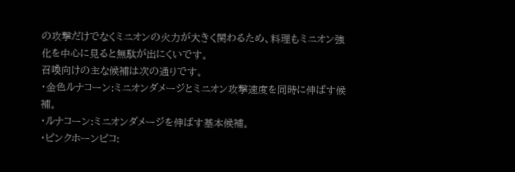の攻撃だけでなくミニオンの火力が大きく関わるため、料理もミニオン強化を中心に見ると無駄が出にくいです。
召喚向けの主な候補は次の通りです。
・金色ルナコーン:ミニオンダメージとミニオン攻撃速度を同時に伸ばす候補。
・ルナコーン:ミニオンダメージを伸ばす基本候補。
・ピンクホーンピコ: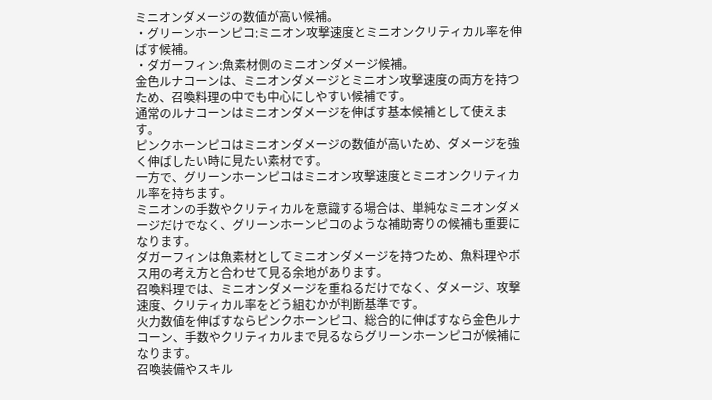ミニオンダメージの数値が高い候補。
・グリーンホーンピコ:ミニオン攻撃速度とミニオンクリティカル率を伸ばす候補。
・ダガーフィン:魚素材側のミニオンダメージ候補。
金色ルナコーンは、ミニオンダメージとミニオン攻撃速度の両方を持つため、召喚料理の中でも中心にしやすい候補です。
通常のルナコーンはミニオンダメージを伸ばす基本候補として使えます。
ピンクホーンピコはミニオンダメージの数値が高いため、ダメージを強く伸ばしたい時に見たい素材です。
一方で、グリーンホーンピコはミニオン攻撃速度とミニオンクリティカル率を持ちます。
ミニオンの手数やクリティカルを意識する場合は、単純なミニオンダメージだけでなく、グリーンホーンピコのような補助寄りの候補も重要になります。
ダガーフィンは魚素材としてミニオンダメージを持つため、魚料理やボス用の考え方と合わせて見る余地があります。
召喚料理では、ミニオンダメージを重ねるだけでなく、ダメージ、攻撃速度、クリティカル率をどう組むかが判断基準です。
火力数値を伸ばすならピンクホーンピコ、総合的に伸ばすなら金色ルナコーン、手数やクリティカルまで見るならグリーンホーンピコが候補になります。
召喚装備やスキル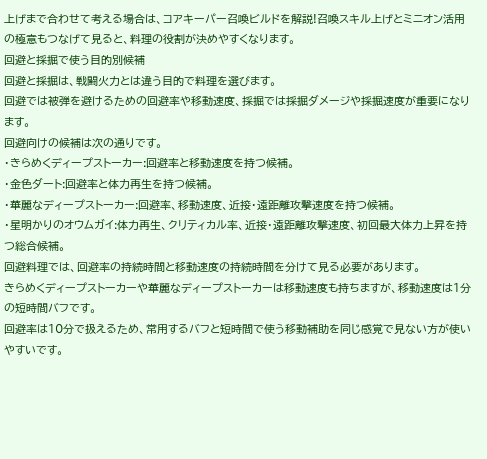上げまで合わせて考える場合は、コアキーパー召喚ビルドを解説!召喚スキル上げとミニオン活用の極意もつなげて見ると、料理の役割が決めやすくなります。
回避と採掘で使う目的別候補
回避と採掘は、戦闘火力とは違う目的で料理を選びます。
回避では被弾を避けるための回避率や移動速度、採掘では採掘ダメージや採掘速度が重要になります。
回避向けの候補は次の通りです。
・きらめくディープストーカー:回避率と移動速度を持つ候補。
・金色ダート:回避率と体力再生を持つ候補。
・華麗なディープストーカー:回避率、移動速度、近接・遠距離攻撃速度を持つ候補。
・星明かりのオウムガイ:体力再生、クリティカル率、近接・遠距離攻撃速度、初回最大体力上昇を持つ総合候補。
回避料理では、回避率の持続時間と移動速度の持続時間を分けて見る必要があります。
きらめくディープストーカーや華麗なディープストーカーは移動速度も持ちますが、移動速度は1分の短時間バフです。
回避率は10分で扱えるため、常用するバフと短時間で使う移動補助を同じ感覚で見ない方が使いやすいです。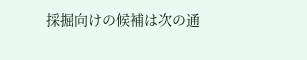採掘向けの候補は次の通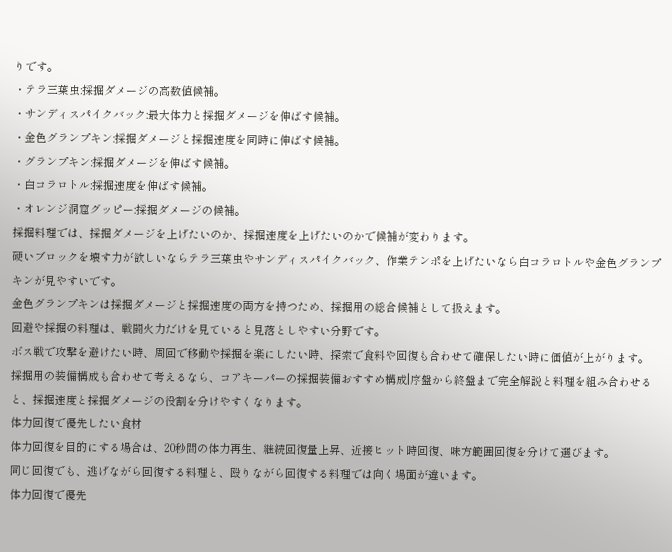りです。
・テラ三葉虫:採掘ダメージの高数値候補。
・サンディスパイクバック:最大体力と採掘ダメージを伸ばす候補。
・金色グランプキン:採掘ダメージと採掘速度を同時に伸ばす候補。
・グランプキン:採掘ダメージを伸ばす候補。
・白コラロトル:採掘速度を伸ばす候補。
・オレンジ洞窟グッピー:採掘ダメージの候補。
採掘料理では、採掘ダメージを上げたいのか、採掘速度を上げたいのかで候補が変わります。
硬いブロックを壊す力が欲しいならテラ三葉虫やサンディスパイクバック、作業テンポを上げたいなら白コラロトルや金色グランプキンが見やすいです。
金色グランプキンは採掘ダメージと採掘速度の両方を持つため、採掘用の総合候補として扱えます。
回避や採掘の料理は、戦闘火力だけを見ていると見落としやすい分野です。
ボス戦で攻撃を避けたい時、周回で移動や採掘を楽にしたい時、探索で食料や回復も合わせて確保したい時に価値が上がります。
採掘用の装備構成も合わせて考えるなら、コアキーパーの採掘装備おすすめ構成|序盤から終盤まで完全解説と料理を組み合わせると、採掘速度と採掘ダメージの役割を分けやすくなります。
体力回復で優先したい食材
体力回復を目的にする場合は、20秒間の体力再生、継続回復量上昇、近接ヒット時回復、味方範囲回復を分けて選びます。
同じ回復でも、逃げながら回復する料理と、殴りながら回復する料理では向く場面が違います。
体力回復で優先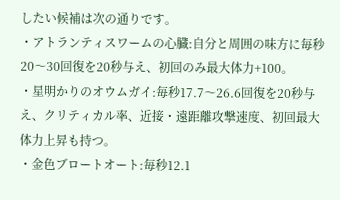したい候補は次の通りです。
・アトランティスワームの心臓:自分と周囲の味方に毎秒20〜30回復を20秒与え、初回のみ最大体力+100。
・星明かりのオウムガイ:毎秒17.7〜26.6回復を20秒与え、クリティカル率、近接・遠距離攻撃速度、初回最大体力上昇も持つ。
・金色ブロートオート:毎秒12.1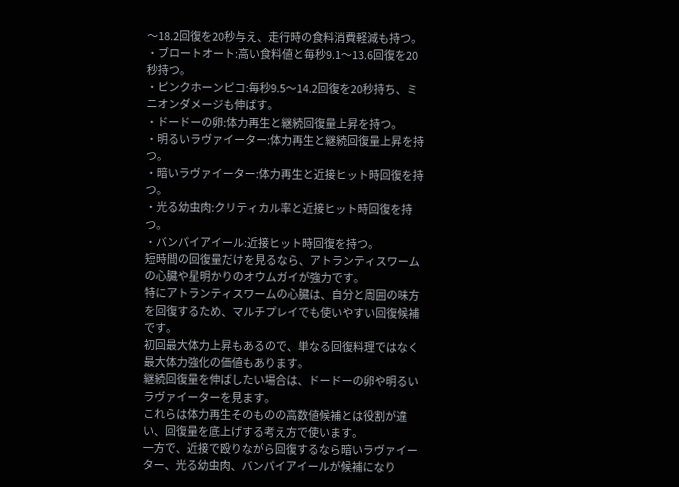〜18.2回復を20秒与え、走行時の食料消費軽減も持つ。
・ブロートオート:高い食料値と毎秒9.1〜13.6回復を20秒持つ。
・ピンクホーンピコ:毎秒9.5〜14.2回復を20秒持ち、ミニオンダメージも伸ばす。
・ドードーの卵:体力再生と継続回復量上昇を持つ。
・明るいラヴァイーター:体力再生と継続回復量上昇を持つ。
・暗いラヴァイーター:体力再生と近接ヒット時回復を持つ。
・光る幼虫肉:クリティカル率と近接ヒット時回復を持つ。
・バンパイアイール:近接ヒット時回復を持つ。
短時間の回復量だけを見るなら、アトランティスワームの心臓や星明かりのオウムガイが強力です。
特にアトランティスワームの心臓は、自分と周囲の味方を回復するため、マルチプレイでも使いやすい回復候補です。
初回最大体力上昇もあるので、単なる回復料理ではなく最大体力強化の価値もあります。
継続回復量を伸ばしたい場合は、ドードーの卵や明るいラヴァイーターを見ます。
これらは体力再生そのものの高数値候補とは役割が違い、回復量を底上げする考え方で使います。
一方で、近接で殴りながら回復するなら暗いラヴァイーター、光る幼虫肉、バンパイアイールが候補になり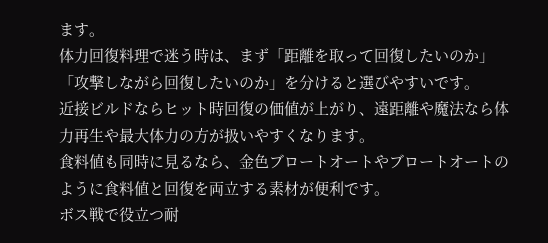ます。
体力回復料理で迷う時は、まず「距離を取って回復したいのか」「攻撃しながら回復したいのか」を分けると選びやすいです。
近接ビルドならヒット時回復の価値が上がり、遠距離や魔法なら体力再生や最大体力の方が扱いやすくなります。
食料値も同時に見るなら、金色ブロートオートやブロートオートのように食料値と回復を両立する素材が便利です。
ボス戦で役立つ耐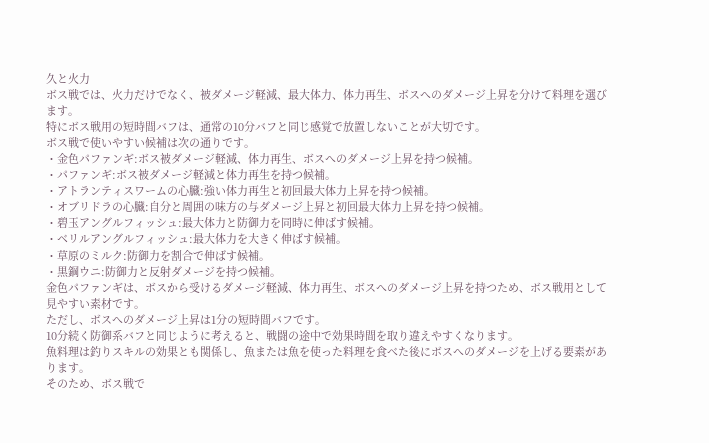久と火力
ボス戦では、火力だけでなく、被ダメージ軽減、最大体力、体力再生、ボスへのダメージ上昇を分けて料理を選びます。
特にボス戦用の短時間バフは、通常の10分バフと同じ感覚で放置しないことが大切です。
ボス戦で使いやすい候補は次の通りです。
・金色パファンギ:ボス被ダメージ軽減、体力再生、ボスへのダメージ上昇を持つ候補。
・パファンギ:ボス被ダメージ軽減と体力再生を持つ候補。
・アトランティスワームの心臓:強い体力再生と初回最大体力上昇を持つ候補。
・オブリドラの心臓:自分と周囲の味方の与ダメージ上昇と初回最大体力上昇を持つ候補。
・碧玉アングルフィッシュ:最大体力と防御力を同時に伸ばす候補。
・ベリルアングルフィッシュ:最大体力を大きく伸ばす候補。
・草原のミルク:防御力を割合で伸ばす候補。
・黒鋼ウニ:防御力と反射ダメージを持つ候補。
金色パファンギは、ボスから受けるダメージ軽減、体力再生、ボスへのダメージ上昇を持つため、ボス戦用として見やすい素材です。
ただし、ボスへのダメージ上昇は1分の短時間バフです。
10分続く防御系バフと同じように考えると、戦闘の途中で効果時間を取り違えやすくなります。
魚料理は釣りスキルの効果とも関係し、魚または魚を使った料理を食べた後にボスへのダメージを上げる要素があります。
そのため、ボス戦で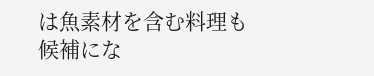は魚素材を含む料理も候補にな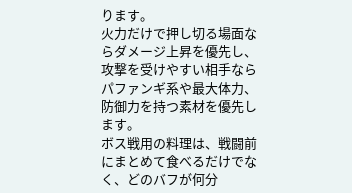ります。
火力だけで押し切る場面ならダメージ上昇を優先し、攻撃を受けやすい相手ならパファンギ系や最大体力、防御力を持つ素材を優先します。
ボス戦用の料理は、戦闘前にまとめて食べるだけでなく、どのバフが何分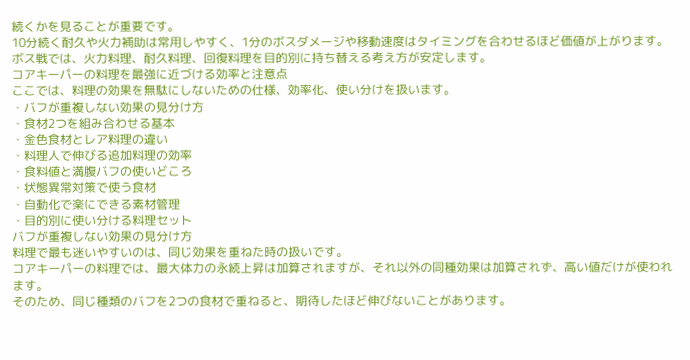続くかを見ることが重要です。
10分続く耐久や火力補助は常用しやすく、1分のボスダメージや移動速度はタイミングを合わせるほど価値が上がります。
ボス戦では、火力料理、耐久料理、回復料理を目的別に持ち替える考え方が安定します。
コアキーパーの料理を最強に近づける効率と注意点
ここでは、料理の効果を無駄にしないための仕様、効率化、使い分けを扱います。
・バフが重複しない効果の見分け方
・食材2つを組み合わせる基本
・金色食材とレア料理の違い
・料理人で伸びる追加料理の効率
・食料値と満腹バフの使いどころ
・状態異常対策で使う食材
・自動化で楽にできる素材管理
・目的別に使い分ける料理セット
バフが重複しない効果の見分け方
料理で最も迷いやすいのは、同じ効果を重ねた時の扱いです。
コアキーパーの料理では、最大体力の永続上昇は加算されますが、それ以外の同種効果は加算されず、高い値だけが使われます。
そのため、同じ種類のバフを2つの食材で重ねると、期待したほど伸びないことがあります。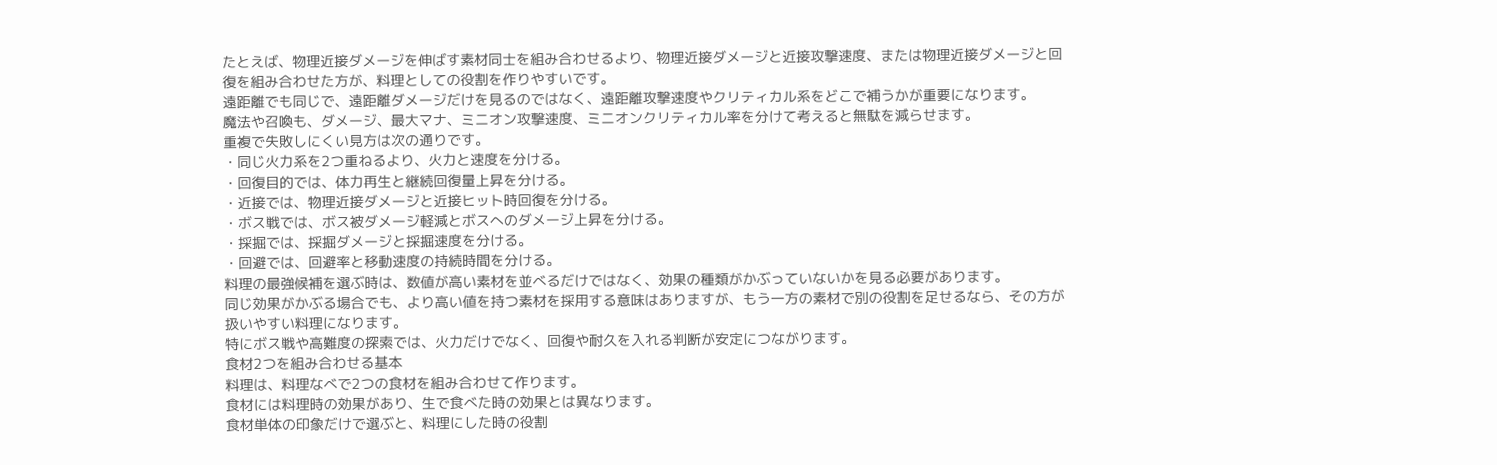たとえば、物理近接ダメージを伸ばす素材同士を組み合わせるより、物理近接ダメージと近接攻撃速度、または物理近接ダメージと回復を組み合わせた方が、料理としての役割を作りやすいです。
遠距離でも同じで、遠距離ダメージだけを見るのではなく、遠距離攻撃速度やクリティカル系をどこで補うかが重要になります。
魔法や召喚も、ダメージ、最大マナ、ミニオン攻撃速度、ミニオンクリティカル率を分けて考えると無駄を減らせます。
重複で失敗しにくい見方は次の通りです。
・同じ火力系を2つ重ねるより、火力と速度を分ける。
・回復目的では、体力再生と継続回復量上昇を分ける。
・近接では、物理近接ダメージと近接ヒット時回復を分ける。
・ボス戦では、ボス被ダメージ軽減とボスへのダメージ上昇を分ける。
・採掘では、採掘ダメージと採掘速度を分ける。
・回避では、回避率と移動速度の持続時間を分ける。
料理の最強候補を選ぶ時は、数値が高い素材を並べるだけではなく、効果の種類がかぶっていないかを見る必要があります。
同じ効果がかぶる場合でも、より高い値を持つ素材を採用する意味はありますが、もう一方の素材で別の役割を足せるなら、その方が扱いやすい料理になります。
特にボス戦や高難度の探索では、火力だけでなく、回復や耐久を入れる判断が安定につながります。
食材2つを組み合わせる基本
料理は、料理なべで2つの食材を組み合わせて作ります。
食材には料理時の効果があり、生で食べた時の効果とは異なります。
食材単体の印象だけで選ぶと、料理にした時の役割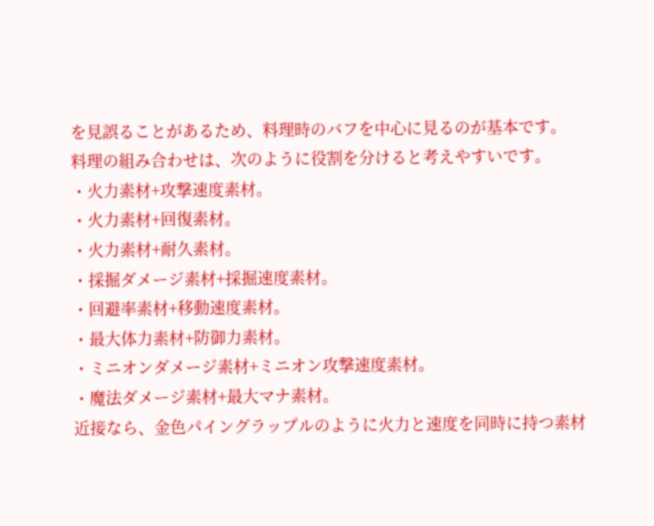を見誤ることがあるため、料理時のバフを中心に見るのが基本です。
料理の組み合わせは、次のように役割を分けると考えやすいです。
・火力素材+攻撃速度素材。
・火力素材+回復素材。
・火力素材+耐久素材。
・採掘ダメージ素材+採掘速度素材。
・回避率素材+移動速度素材。
・最大体力素材+防御力素材。
・ミニオンダメージ素材+ミニオン攻撃速度素材。
・魔法ダメージ素材+最大マナ素材。
近接なら、金色パイングラップルのように火力と速度を同時に持つ素材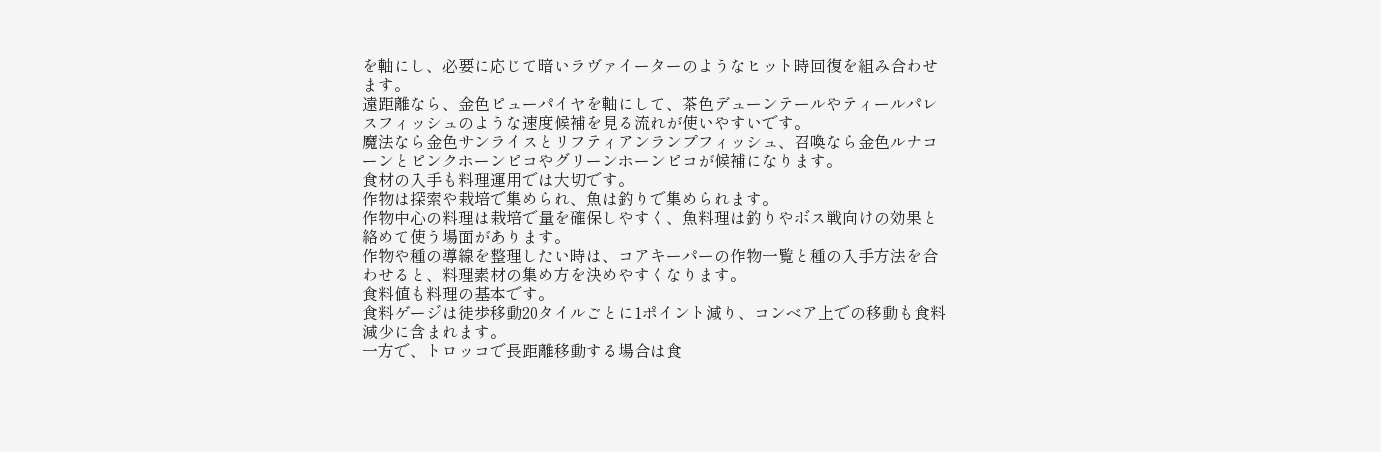を軸にし、必要に応じて暗いラヴァイーターのようなヒット時回復を組み合わせます。
遠距離なら、金色ピューパイヤを軸にして、茶色デューンテールやティールパレスフィッシュのような速度候補を見る流れが使いやすいです。
魔法なら金色サンライスとリフティアンランプフィッシュ、召喚なら金色ルナコーンとピンクホーンピコやグリーンホーンピコが候補になります。
食材の入手も料理運用では大切です。
作物は探索や栽培で集められ、魚は釣りで集められます。
作物中心の料理は栽培で量を確保しやすく、魚料理は釣りやボス戦向けの効果と絡めて使う場面があります。
作物や種の導線を整理したい時は、コアキーパーの作物一覧と種の入手方法を合わせると、料理素材の集め方を決めやすくなります。
食料値も料理の基本です。
食料ゲージは徒歩移動20タイルごとに1ポイント減り、コンベア上での移動も食料減少に含まれます。
一方で、トロッコで長距離移動する場合は食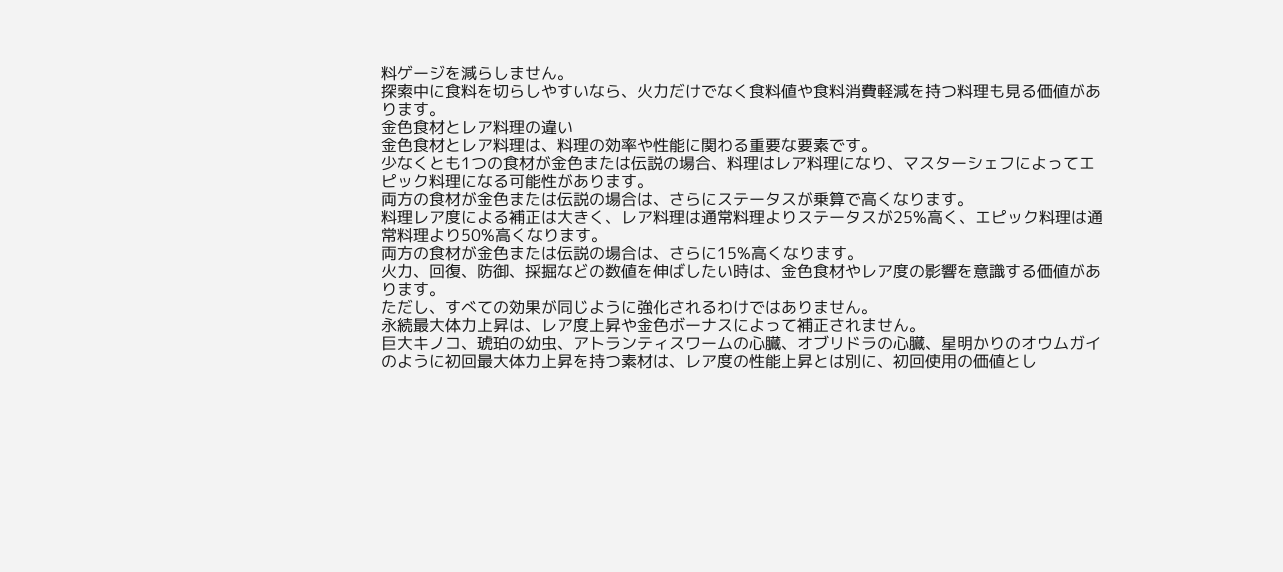料ゲージを減らしません。
探索中に食料を切らしやすいなら、火力だけでなく食料値や食料消費軽減を持つ料理も見る価値があります。
金色食材とレア料理の違い
金色食材とレア料理は、料理の効率や性能に関わる重要な要素です。
少なくとも1つの食材が金色または伝説の場合、料理はレア料理になり、マスターシェフによってエピック料理になる可能性があります。
両方の食材が金色または伝説の場合は、さらにステータスが乗算で高くなります。
料理レア度による補正は大きく、レア料理は通常料理よりステータスが25%高く、エピック料理は通常料理より50%高くなります。
両方の食材が金色または伝説の場合は、さらに15%高くなります。
火力、回復、防御、採掘などの数値を伸ばしたい時は、金色食材やレア度の影響を意識する価値があります。
ただし、すべての効果が同じように強化されるわけではありません。
永続最大体力上昇は、レア度上昇や金色ボーナスによって補正されません。
巨大キノコ、琥珀の幼虫、アトランティスワームの心臓、オブリドラの心臓、星明かりのオウムガイのように初回最大体力上昇を持つ素材は、レア度の性能上昇とは別に、初回使用の価値とし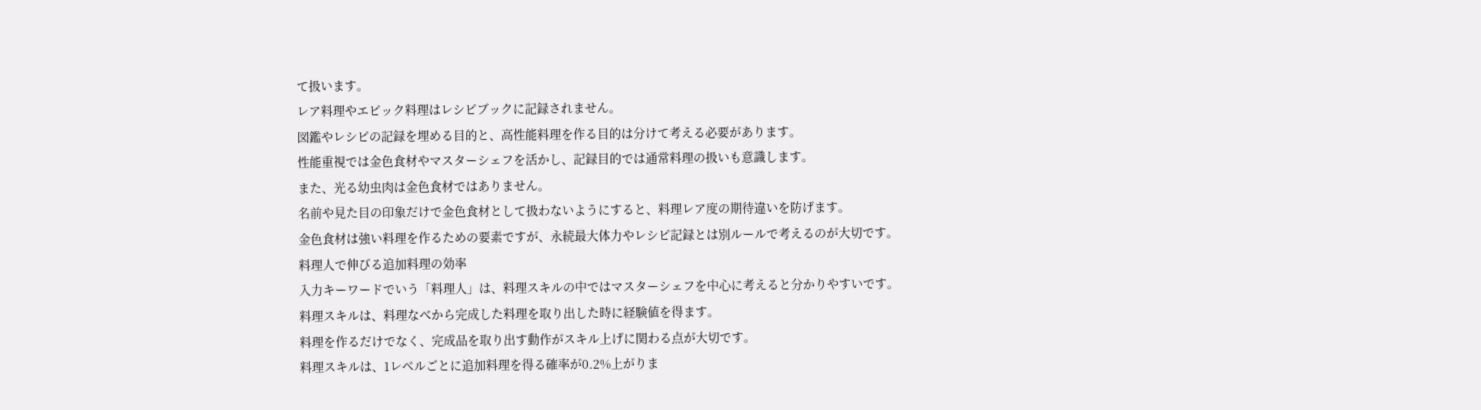て扱います。
レア料理やエピック料理はレシピブックに記録されません。
図鑑やレシピの記録を埋める目的と、高性能料理を作る目的は分けて考える必要があります。
性能重視では金色食材やマスターシェフを活かし、記録目的では通常料理の扱いも意識します。
また、光る幼虫肉は金色食材ではありません。
名前や見た目の印象だけで金色食材として扱わないようにすると、料理レア度の期待違いを防げます。
金色食材は強い料理を作るための要素ですが、永続最大体力やレシピ記録とは別ルールで考えるのが大切です。
料理人で伸びる追加料理の効率
入力キーワードでいう「料理人」は、料理スキルの中ではマスターシェフを中心に考えると分かりやすいです。
料理スキルは、料理なべから完成した料理を取り出した時に経験値を得ます。
料理を作るだけでなく、完成品を取り出す動作がスキル上げに関わる点が大切です。
料理スキルは、1レベルごとに追加料理を得る確率が0.2%上がりま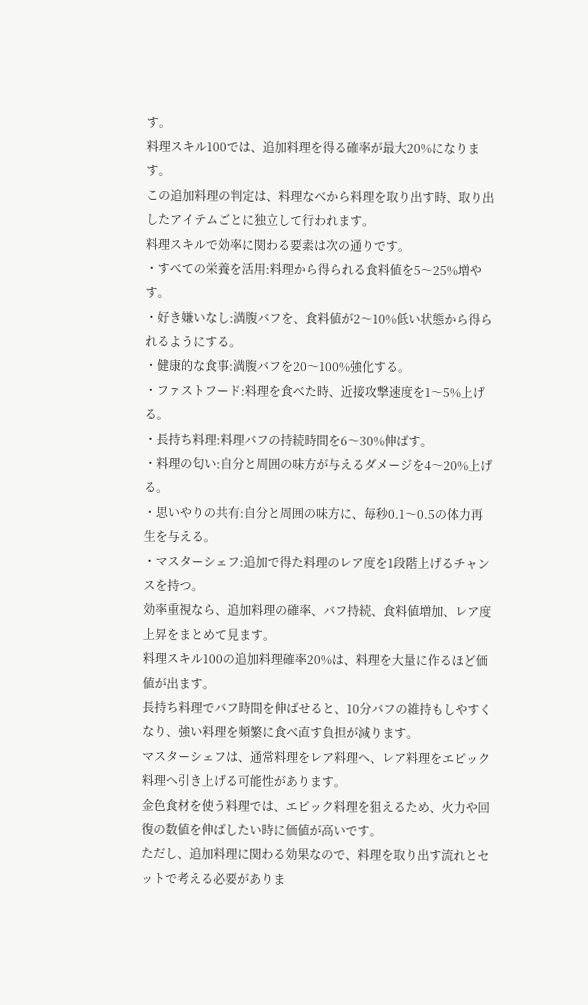す。
料理スキル100では、追加料理を得る確率が最大20%になります。
この追加料理の判定は、料理なべから料理を取り出す時、取り出したアイテムごとに独立して行われます。
料理スキルで効率に関わる要素は次の通りです。
・すべての栄養を活用:料理から得られる食料値を5〜25%増やす。
・好き嫌いなし:満腹バフを、食料値が2〜10%低い状態から得られるようにする。
・健康的な食事:満腹バフを20〜100%強化する。
・ファストフード:料理を食べた時、近接攻撃速度を1〜5%上げる。
・長持ち料理:料理バフの持続時間を6〜30%伸ばす。
・料理の匂い:自分と周囲の味方が与えるダメージを4〜20%上げる。
・思いやりの共有:自分と周囲の味方に、毎秒0.1〜0.5の体力再生を与える。
・マスターシェフ:追加で得た料理のレア度を1段階上げるチャンスを持つ。
効率重視なら、追加料理の確率、バフ持続、食料値増加、レア度上昇をまとめて見ます。
料理スキル100の追加料理確率20%は、料理を大量に作るほど価値が出ます。
長持ち料理でバフ時間を伸ばせると、10分バフの維持もしやすくなり、強い料理を頻繁に食べ直す負担が減ります。
マスターシェフは、通常料理をレア料理へ、レア料理をエピック料理へ引き上げる可能性があります。
金色食材を使う料理では、エピック料理を狙えるため、火力や回復の数値を伸ばしたい時に価値が高いです。
ただし、追加料理に関わる効果なので、料理を取り出す流れとセットで考える必要がありま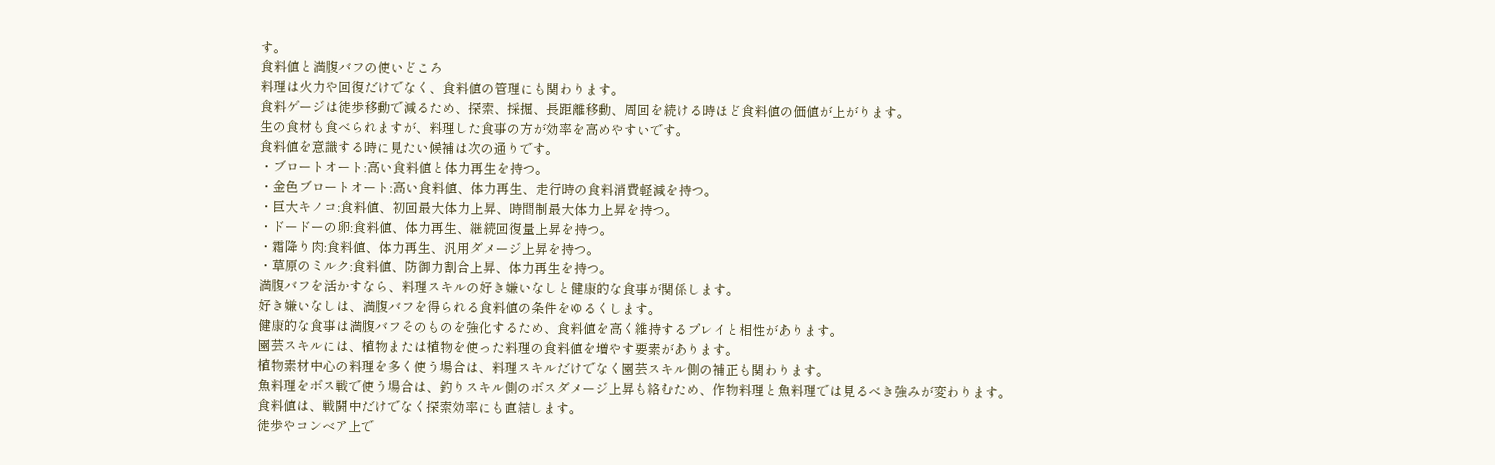す。
食料値と満腹バフの使いどころ
料理は火力や回復だけでなく、食料値の管理にも関わります。
食料ゲージは徒歩移動で減るため、探索、採掘、長距離移動、周回を続ける時ほど食料値の価値が上がります。
生の食材も食べられますが、料理した食事の方が効率を高めやすいです。
食料値を意識する時に見たい候補は次の通りです。
・ブロートオート:高い食料値と体力再生を持つ。
・金色ブロートオート:高い食料値、体力再生、走行時の食料消費軽減を持つ。
・巨大キノコ:食料値、初回最大体力上昇、時間制最大体力上昇を持つ。
・ドードーの卵:食料値、体力再生、継続回復量上昇を持つ。
・霜降り肉:食料値、体力再生、汎用ダメージ上昇を持つ。
・草原のミルク:食料値、防御力割合上昇、体力再生を持つ。
満腹バフを活かすなら、料理スキルの好き嫌いなしと健康的な食事が関係します。
好き嫌いなしは、満腹バフを得られる食料値の条件をゆるくします。
健康的な食事は満腹バフそのものを強化するため、食料値を高く維持するプレイと相性があります。
園芸スキルには、植物または植物を使った料理の食料値を増やす要素があります。
植物素材中心の料理を多く使う場合は、料理スキルだけでなく園芸スキル側の補正も関わります。
魚料理をボス戦で使う場合は、釣りスキル側のボスダメージ上昇も絡むため、作物料理と魚料理では見るべき強みが変わります。
食料値は、戦闘中だけでなく探索効率にも直結します。
徒歩やコンベア上で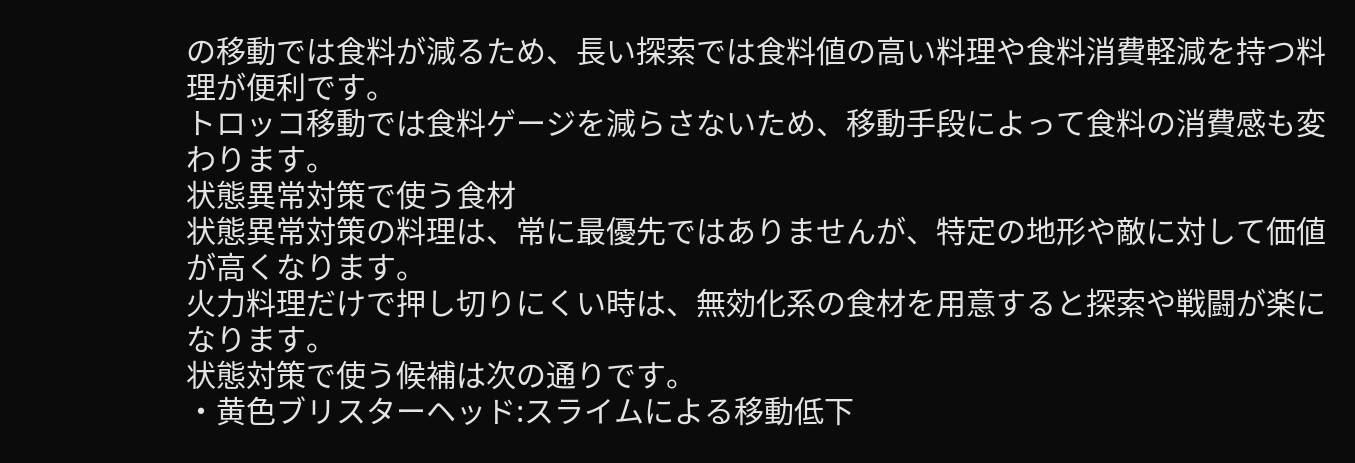の移動では食料が減るため、長い探索では食料値の高い料理や食料消費軽減を持つ料理が便利です。
トロッコ移動では食料ゲージを減らさないため、移動手段によって食料の消費感も変わります。
状態異常対策で使う食材
状態異常対策の料理は、常に最優先ではありませんが、特定の地形や敵に対して価値が高くなります。
火力料理だけで押し切りにくい時は、無効化系の食材を用意すると探索や戦闘が楽になります。
状態対策で使う候補は次の通りです。
・黄色ブリスターヘッド:スライムによる移動低下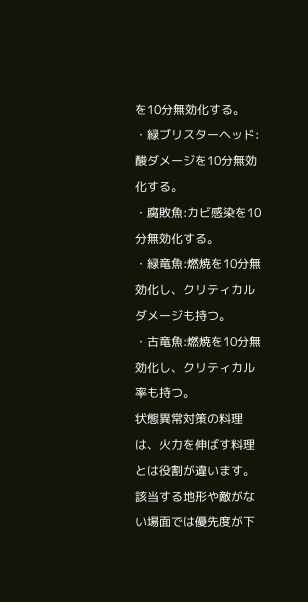を10分無効化する。
・緑ブリスターヘッド:酸ダメージを10分無効化する。
・腐敗魚:カビ感染を10分無効化する。
・緑竜魚:燃焼を10分無効化し、クリティカルダメージも持つ。
・古竜魚:燃焼を10分無効化し、クリティカル率も持つ。
状態異常対策の料理は、火力を伸ばす料理とは役割が違います。
該当する地形や敵がない場面では優先度が下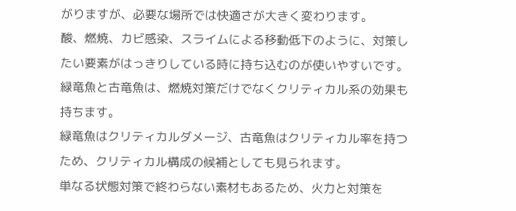がりますが、必要な場所では快適さが大きく変わります。
酸、燃焼、カビ感染、スライムによる移動低下のように、対策したい要素がはっきりしている時に持ち込むのが使いやすいです。
緑竜魚と古竜魚は、燃焼対策だけでなくクリティカル系の効果も持ちます。
緑竜魚はクリティカルダメージ、古竜魚はクリティカル率を持つため、クリティカル構成の候補としても見られます。
単なる状態対策で終わらない素材もあるため、火力と対策を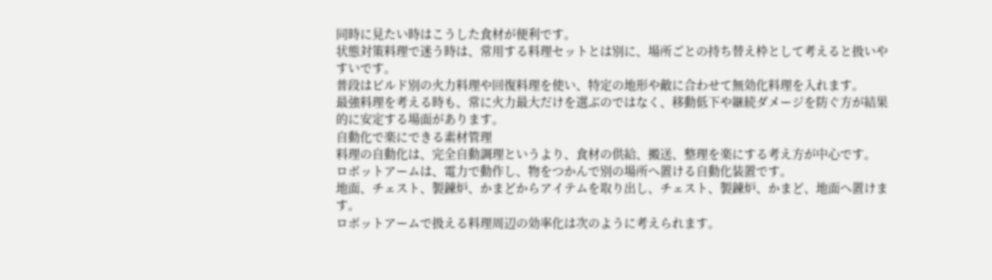同時に見たい時はこうした食材が便利です。
状態対策料理で迷う時は、常用する料理セットとは別に、場所ごとの持ち替え枠として考えると扱いやすいです。
普段はビルド別の火力料理や回復料理を使い、特定の地形や敵に合わせて無効化料理を入れます。
最強料理を考える時も、常に火力最大だけを選ぶのではなく、移動低下や継続ダメージを防ぐ方が結果的に安定する場面があります。
自動化で楽にできる素材管理
料理の自動化は、完全自動調理というより、食材の供給、搬送、整理を楽にする考え方が中心です。
ロボットアームは、電力で動作し、物をつかんで別の場所へ置ける自動化装置です。
地面、チェスト、製錬炉、かまどからアイテムを取り出し、チェスト、製錬炉、かまど、地面へ置けます。
ロボットアームで扱える料理周辺の効率化は次のように考えられます。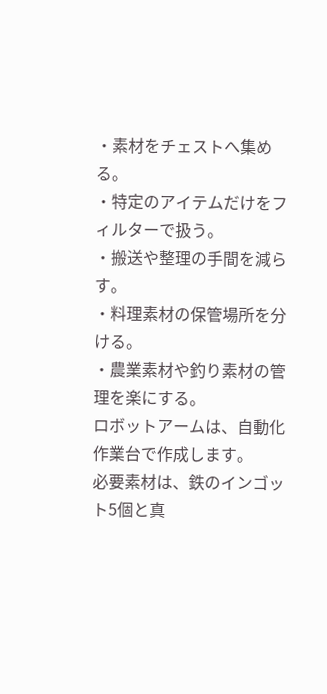・素材をチェストへ集める。
・特定のアイテムだけをフィルターで扱う。
・搬送や整理の手間を減らす。
・料理素材の保管場所を分ける。
・農業素材や釣り素材の管理を楽にする。
ロボットアームは、自動化作業台で作成します。
必要素材は、鉄のインゴット5個と真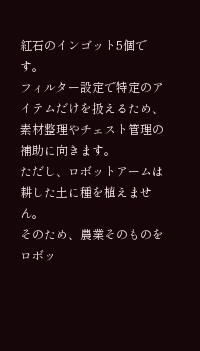紅石のインゴット5個です。
フィルター設定で特定のアイテムだけを扱えるため、素材整理やチェスト管理の補助に向きます。
ただし、ロボットアームは耕した土に種を植えません。
そのため、農業そのものをロボッ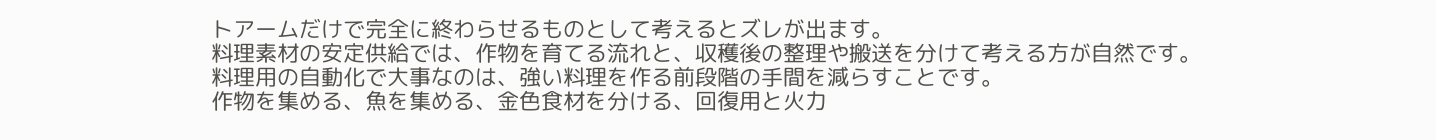トアームだけで完全に終わらせるものとして考えるとズレが出ます。
料理素材の安定供給では、作物を育てる流れと、収穫後の整理や搬送を分けて考える方が自然です。
料理用の自動化で大事なのは、強い料理を作る前段階の手間を減らすことです。
作物を集める、魚を集める、金色食材を分ける、回復用と火力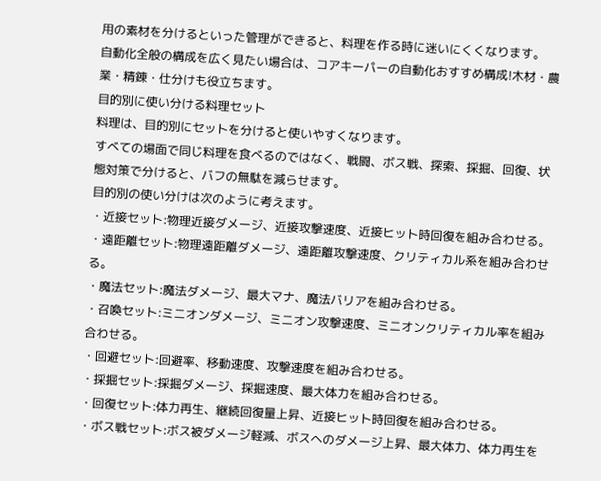用の素材を分けるといった管理ができると、料理を作る時に迷いにくくなります。
自動化全般の構成を広く見たい場合は、コアキーパーの自動化おすすめ構成!木材・農業・精錬・仕分けも役立ちます。
目的別に使い分ける料理セット
料理は、目的別にセットを分けると使いやすくなります。
すべての場面で同じ料理を食べるのではなく、戦闘、ボス戦、探索、採掘、回復、状態対策で分けると、バフの無駄を減らせます。
目的別の使い分けは次のように考えます。
・近接セット:物理近接ダメージ、近接攻撃速度、近接ヒット時回復を組み合わせる。
・遠距離セット:物理遠距離ダメージ、遠距離攻撃速度、クリティカル系を組み合わせる。
・魔法セット:魔法ダメージ、最大マナ、魔法バリアを組み合わせる。
・召喚セット:ミニオンダメージ、ミニオン攻撃速度、ミニオンクリティカル率を組み合わせる。
・回避セット:回避率、移動速度、攻撃速度を組み合わせる。
・採掘セット:採掘ダメージ、採掘速度、最大体力を組み合わせる。
・回復セット:体力再生、継続回復量上昇、近接ヒット時回復を組み合わせる。
・ボス戦セット:ボス被ダメージ軽減、ボスへのダメージ上昇、最大体力、体力再生を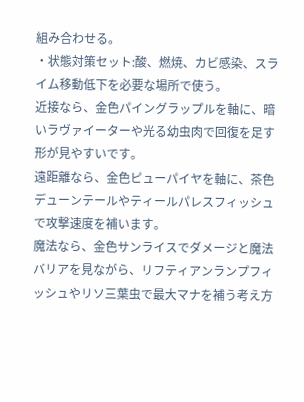組み合わせる。
・状態対策セット:酸、燃焼、カビ感染、スライム移動低下を必要な場所で使う。
近接なら、金色パイングラップルを軸に、暗いラヴァイーターや光る幼虫肉で回復を足す形が見やすいです。
遠距離なら、金色ピューパイヤを軸に、茶色デューンテールやティールパレスフィッシュで攻撃速度を補います。
魔法なら、金色サンライスでダメージと魔法バリアを見ながら、リフティアンランプフィッシュやリソ三葉虫で最大マナを補う考え方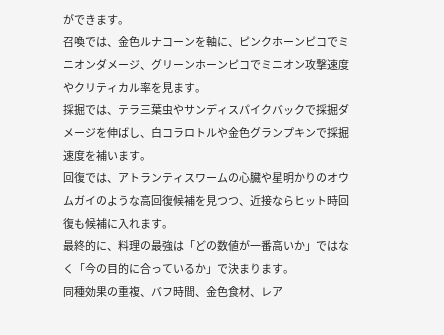ができます。
召喚では、金色ルナコーンを軸に、ピンクホーンピコでミニオンダメージ、グリーンホーンピコでミニオン攻撃速度やクリティカル率を見ます。
採掘では、テラ三葉虫やサンディスパイクバックで採掘ダメージを伸ばし、白コラロトルや金色グランプキンで採掘速度を補います。
回復では、アトランティスワームの心臓や星明かりのオウムガイのような高回復候補を見つつ、近接ならヒット時回復も候補に入れます。
最終的に、料理の最強は「どの数値が一番高いか」ではなく「今の目的に合っているか」で決まります。
同種効果の重複、バフ時間、金色食材、レア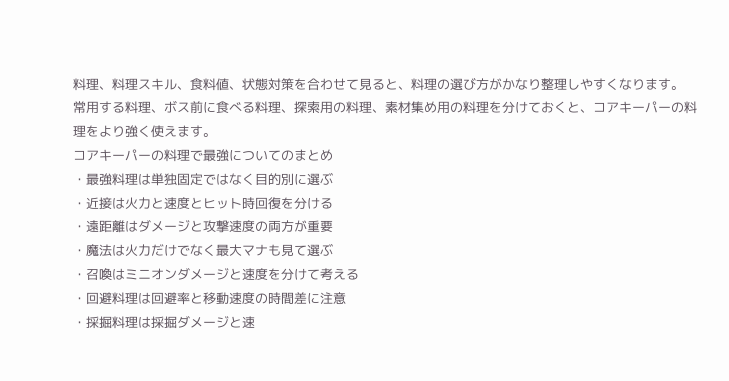料理、料理スキル、食料値、状態対策を合わせて見ると、料理の選び方がかなり整理しやすくなります。
常用する料理、ボス前に食べる料理、探索用の料理、素材集め用の料理を分けておくと、コアキーパーの料理をより強く使えます。
コアキーパーの料理で最強についてのまとめ
・最強料理は単独固定ではなく目的別に選ぶ
・近接は火力と速度とヒット時回復を分ける
・遠距離はダメージと攻撃速度の両方が重要
・魔法は火力だけでなく最大マナも見て選ぶ
・召喚はミニオンダメージと速度を分けて考える
・回避料理は回避率と移動速度の時間差に注意
・採掘料理は採掘ダメージと速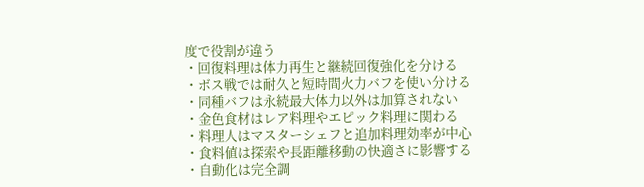度で役割が違う
・回復料理は体力再生と継続回復強化を分ける
・ボス戦では耐久と短時間火力バフを使い分ける
・同種バフは永続最大体力以外は加算されない
・金色食材はレア料理やエピック料理に関わる
・料理人はマスターシェフと追加料理効率が中心
・食料値は探索や長距離移動の快適さに影響する
・自動化は完全調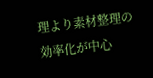理より素材整理の効率化が中心